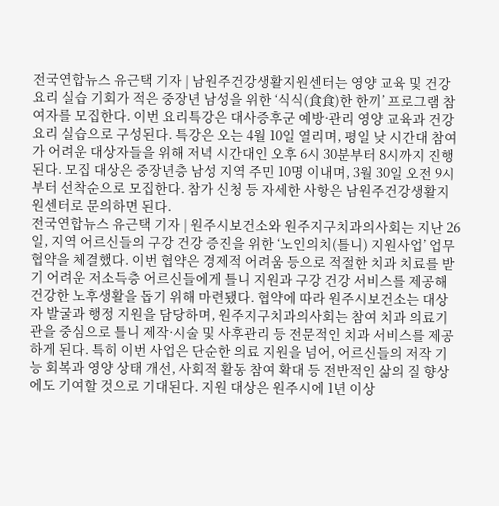전국연합뉴스 유근택 기자 | 남원주건강생활지원센터는 영양 교육 및 건강 요리 실습 기회가 적은 중장년 남성을 위한 ‘식식(食食)한 한끼’ 프로그램 참여자를 모집한다. 이번 요리특강은 대사증후군 예방·관리 영양 교육과 건강 요리 실습으로 구성된다. 특강은 오는 4월 10일 열리며, 평일 낮 시간대 참여가 어려운 대상자들을 위해 저녁 시간대인 오후 6시 30분부터 8시까지 진행된다. 모집 대상은 중장년층 남성 지역 주민 10명 이내며, 3월 30일 오전 9시부터 선착순으로 모집한다. 참가 신청 등 자세한 사항은 남원주건강생활지원센터로 문의하면 된다.
전국연합뉴스 유근택 기자 | 원주시보건소와 원주지구치과의사회는 지난 26일, 지역 어르신들의 구강 건강 증진을 위한 ‘노인의치(틀니) 지원사업’ 업무협약을 체결했다. 이번 협약은 경제적 어려움 등으로 적절한 치과 치료를 받기 어려운 저소득층 어르신들에게 틀니 지원과 구강 건강 서비스를 제공해 건강한 노후생활을 돕기 위해 마련됐다. 협약에 따라 원주시보건소는 대상자 발굴과 행정 지원을 담당하며, 원주지구치과의사회는 참여 치과 의료기관을 중심으로 틀니 제작·시술 및 사후관리 등 전문적인 치과 서비스를 제공하게 된다. 특히 이번 사업은 단순한 의료 지원을 넘어, 어르신들의 저작 기능 회복과 영양 상태 개선, 사회적 활동 참여 확대 등 전반적인 삶의 질 향상에도 기여할 것으로 기대된다. 지원 대상은 원주시에 1년 이상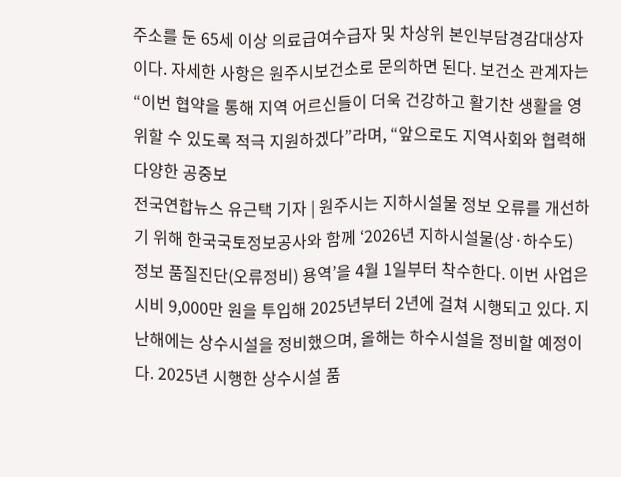주소를 둔 65세 이상 의료급여수급자 및 차상위 본인부담경감대상자이다. 자세한 사항은 원주시보건소로 문의하면 된다. 보건소 관계자는 “이번 협약을 통해 지역 어르신들이 더욱 건강하고 활기찬 생활을 영위할 수 있도록 적극 지원하겠다”라며, “앞으로도 지역사회와 협력해 다양한 공중보
전국연합뉴스 유근택 기자 | 원주시는 지하시설물 정보 오류를 개선하기 위해 한국국토정보공사와 함께 ‘2026년 지하시설물(상·하수도) 정보 품질진단(오류정비) 용역’을 4월 1일부터 착수한다. 이번 사업은 시비 9,000만 원을 투입해 2025년부터 2년에 걸쳐 시행되고 있다. 지난해에는 상수시설을 정비했으며, 올해는 하수시설을 정비할 예정이다. 2025년 시행한 상수시설 품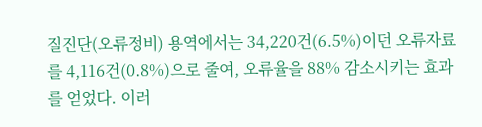질진단(오류정비) 용역에서는 34,220건(6.5%)이던 오류자료를 4,116건(0.8%)으로 줄여, 오류율을 88% 감소시키는 효과를 얻었다. 이러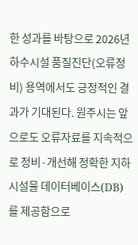한 성과를 바탕으로 2026년 하수시설 품질진단(오류정비) 용역에서도 긍정적인 결과가 기대된다. 원주시는 앞으로도 오류자료를 지속적으로 정비·개선해 정확한 지하시설물 데이터베이스(DB)를 제공함으로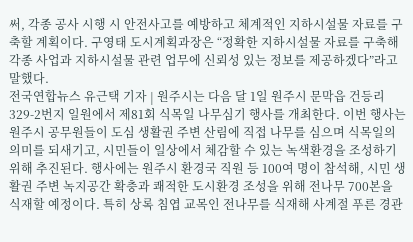써, 각종 공사 시행 시 안전사고를 예방하고 체계적인 지하시설물 자료를 구축할 계획이다. 구영태 도시계획과장은 “정확한 지하시설물 자료를 구축해 각종 사업과 지하시설물 관련 업무에 신뢰성 있는 정보를 제공하겠다”라고 말했다.
전국연합뉴스 유근택 기자 | 원주시는 다음 달 1일 원주시 문막읍 건등리 329-2번지 일원에서 제81회 식목일 나무심기 행사를 개최한다. 이번 행사는 원주시 공무원들이 도심 생활권 주변 산림에 직접 나무를 심으며 식목일의 의미를 되새기고, 시민들이 일상에서 체감할 수 있는 녹색환경을 조성하기 위해 추진된다. 행사에는 원주시 환경국 직원 등 100여 명이 참석해, 시민 생활권 주변 녹지공간 확충과 쾌적한 도시환경 조성을 위해 전나무 700본을 식재할 예정이다. 특히 상록 침엽 교목인 전나무를 식재해 사계절 푸른 경관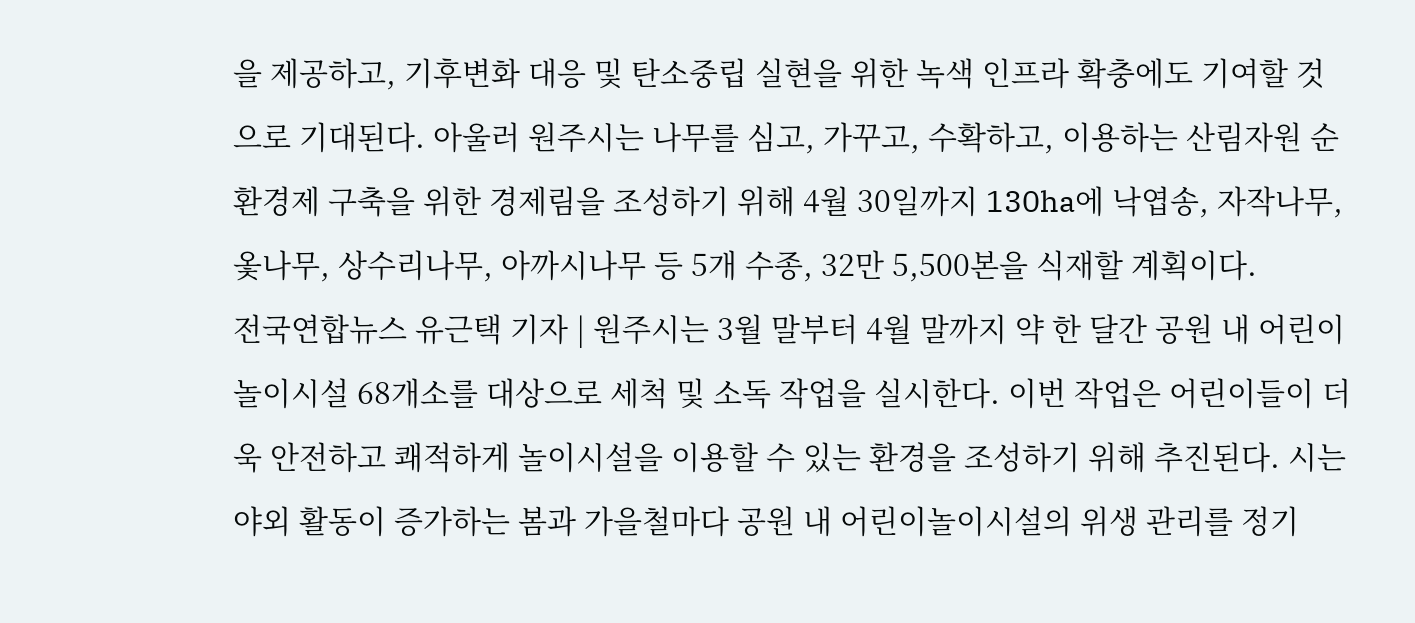을 제공하고, 기후변화 대응 및 탄소중립 실현을 위한 녹색 인프라 확충에도 기여할 것으로 기대된다. 아울러 원주시는 나무를 심고, 가꾸고, 수확하고, 이용하는 산림자원 순환경제 구축을 위한 경제림을 조성하기 위해 4월 30일까지 130ha에 낙엽송, 자작나무, 옻나무, 상수리나무, 아까시나무 등 5개 수종, 32만 5,500본을 식재할 계획이다.
전국연합뉴스 유근택 기자 | 원주시는 3월 말부터 4월 말까지 약 한 달간 공원 내 어린이놀이시설 68개소를 대상으로 세척 및 소독 작업을 실시한다. 이번 작업은 어린이들이 더욱 안전하고 쾌적하게 놀이시설을 이용할 수 있는 환경을 조성하기 위해 추진된다. 시는 야외 활동이 증가하는 봄과 가을철마다 공원 내 어린이놀이시설의 위생 관리를 정기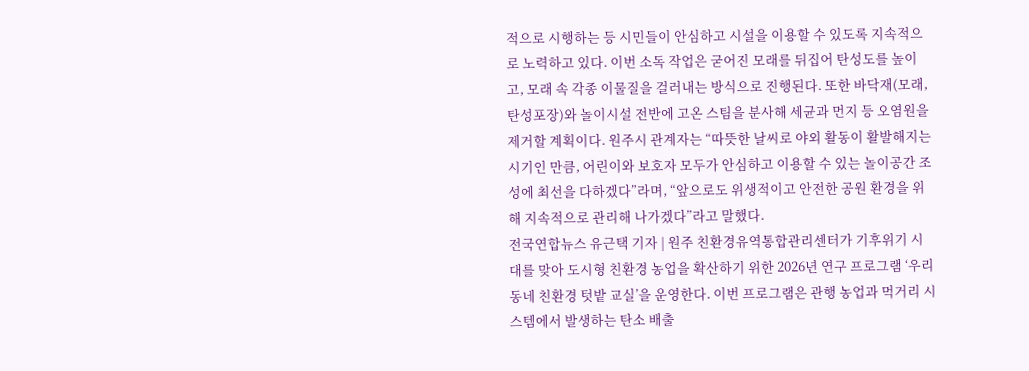적으로 시행하는 등 시민들이 안심하고 시설을 이용할 수 있도록 지속적으로 노력하고 있다. 이번 소독 작업은 굳어진 모래를 뒤집어 탄성도를 높이고, 모래 속 각종 이물질을 걸러내는 방식으로 진행된다. 또한 바닥재(모래, 탄성포장)와 놀이시설 전반에 고온 스팀을 분사해 세균과 먼지 등 오염원을 제거할 계획이다. 원주시 관계자는 “따뜻한 날씨로 야외 활동이 활발해지는 시기인 만큼, 어린이와 보호자 모두가 안심하고 이용할 수 있는 놀이공간 조성에 최선을 다하겠다”라며, “앞으로도 위생적이고 안전한 공원 환경을 위해 지속적으로 관리해 나가겠다”라고 말했다.
전국연합뉴스 유근택 기자 | 원주 친환경유역통합관리센터가 기후위기 시대를 맞아 도시형 친환경 농업을 확산하기 위한 2026년 연구 프로그램 ‘우리 동네 친환경 텃밭 교실’을 운영한다. 이번 프로그램은 관행 농업과 먹거리 시스템에서 발생하는 탄소 배출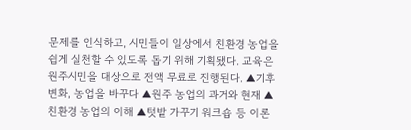문제를 인식하고, 시민들이 일상에서 친환경 농업을 쉽게 실천할 수 있도록 돕기 위해 기획됐다. 교육은 원주시민을 대상으로 전액 무료로 진행된다. ▲기후변화, 농업을 바꾸다 ▲원주 농업의 과거와 현재 ▲친환경 농업의 이해 ▲텃밭 가꾸기 워크숍 등 이론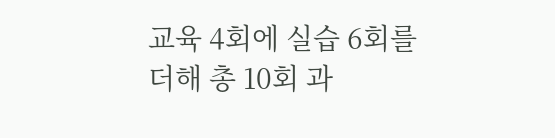교육 4회에 실습 6회를 더해 총 10회 과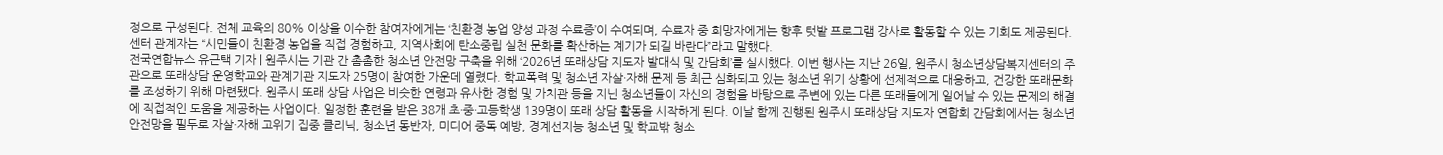정으로 구성된다. 전체 교육의 80% 이상을 이수한 참여자에게는 ‘친환경 농업 양성 과정 수료증’이 수여되며, 수료자 중 희망자에게는 향후 텃밭 프로그램 강사로 활동할 수 있는 기회도 제공된다. 센터 관계자는 “시민들이 친환경 농업을 직접 경험하고, 지역사회에 탄소중립 실천 문화를 확산하는 계기가 되길 바란다”라고 말했다.
전국연합뉴스 유근택 기자 | 원주시는 기관 간 촘촘한 청소년 안전망 구축을 위해 ‘2026년 또래상담 지도자 발대식 및 간담회’를 실시했다. 이번 행사는 지난 26일, 원주시 청소년상담복지센터의 주관으로 또래상담 운영학교와 관계기관 지도자 25명이 참여한 가운데 열렸다. 학교폭력 및 청소년 자살·자해 문제 등 최근 심화되고 있는 청소년 위기 상황에 선제적으로 대응하고, 건강한 또래문화를 조성하기 위해 마련됐다. 원주시 또래 상담 사업은 비슷한 연령과 유사한 경험 및 가치관 등을 지닌 청소년들이 자신의 경험을 바탕으로 주변에 있는 다른 또래들에게 일어날 수 있는 문제의 해결에 직접적인 도움을 제공하는 사업이다. 일정한 훈련을 받은 38개 초·중·고등학생 139명이 또래 상담 활동을 시작하게 된다. 이날 함께 진행된 원주시 또래상담 지도자 연합회 간담회에서는 청소년 안전망을 필두로 자살·자해 고위기 집중 클리닉, 청소년 동반자, 미디어 중독 예방, 경계선지능 청소년 및 학교밖 청소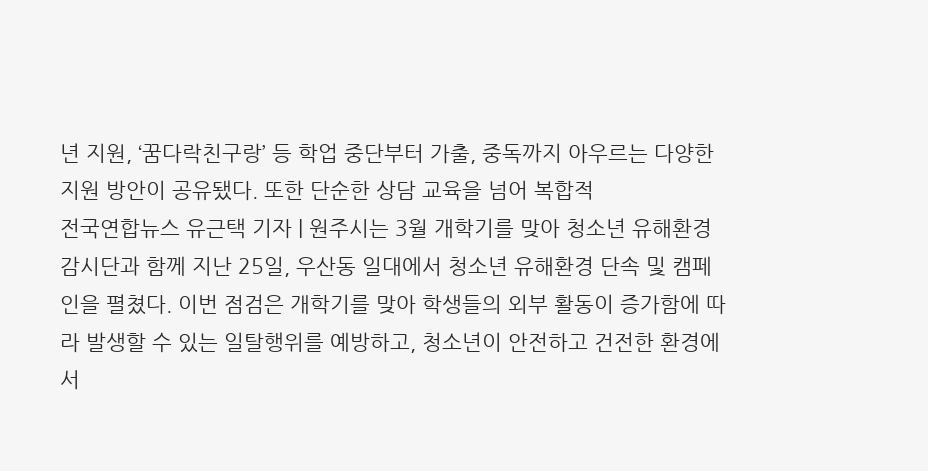년 지원, ‘꿈다락친구랑’ 등 학업 중단부터 가출, 중독까지 아우르는 다양한 지원 방안이 공유됐다. 또한 단순한 상담 교육을 넘어 복합적
전국연합뉴스 유근택 기자 | 원주시는 3월 개학기를 맞아 청소년 유해환경 감시단과 함께 지난 25일, 우산동 일대에서 청소년 유해환경 단속 및 캠페인을 펼쳤다. 이번 점검은 개학기를 맞아 학생들의 외부 활동이 증가함에 따라 발생할 수 있는 일탈행위를 예방하고, 청소년이 안전하고 건전한 환경에서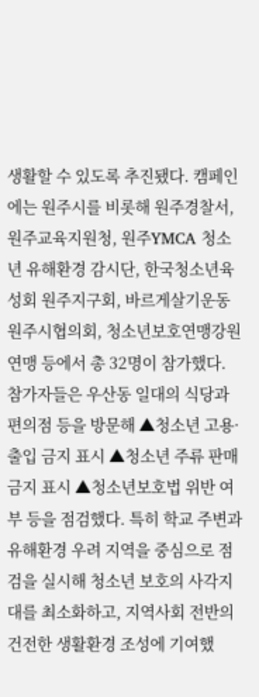생활할 수 있도록 추진됐다. 캠페인에는 원주시를 비롯해 원주경찰서, 원주교육지원청, 원주YMCA 청소년 유해환경 감시단, 한국청소년육성회 원주지구회, 바르게살기운동 원주시협의회, 청소년보호연맹강원연맹 등에서 총 32명이 참가했다. 참가자들은 우산동 일대의 식당과 편의점 등을 방문해 ▲청소년 고용·출입 금지 표시 ▲청소년 주류 판매 금지 표시 ▲청소년보호법 위반 여부 등을 점검했다. 특히 학교 주변과 유해환경 우려 지역을 중심으로 점검을 실시해 청소년 보호의 사각지대를 최소화하고, 지역사회 전반의 건전한 생활환경 조성에 기여했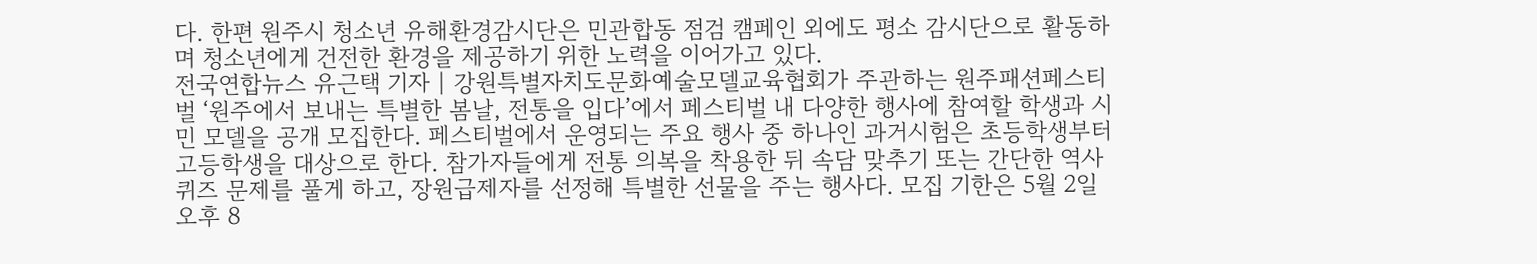다. 한편 원주시 청소년 유해환경감시단은 민관합동 점검 캠페인 외에도 평소 감시단으로 활동하며 청소년에게 건전한 환경을 제공하기 위한 노력을 이어가고 있다.
전국연합뉴스 유근택 기자 | 강원특별자치도문화예술모델교육협회가 주관하는 원주패션페스티벌 ‘원주에서 보내는 특별한 봄날, 전통을 입다’에서 페스티벌 내 다양한 행사에 참여할 학생과 시민 모델을 공개 모집한다. 페스티벌에서 운영되는 주요 행사 중 하나인 과거시험은 초등학생부터 고등학생을 대상으로 한다. 참가자들에게 전통 의복을 착용한 뒤 속담 맞추기 또는 간단한 역사 퀴즈 문제를 풀게 하고, 장원급제자를 선정해 특별한 선물을 주는 행사다. 모집 기한은 5월 2일 오후 8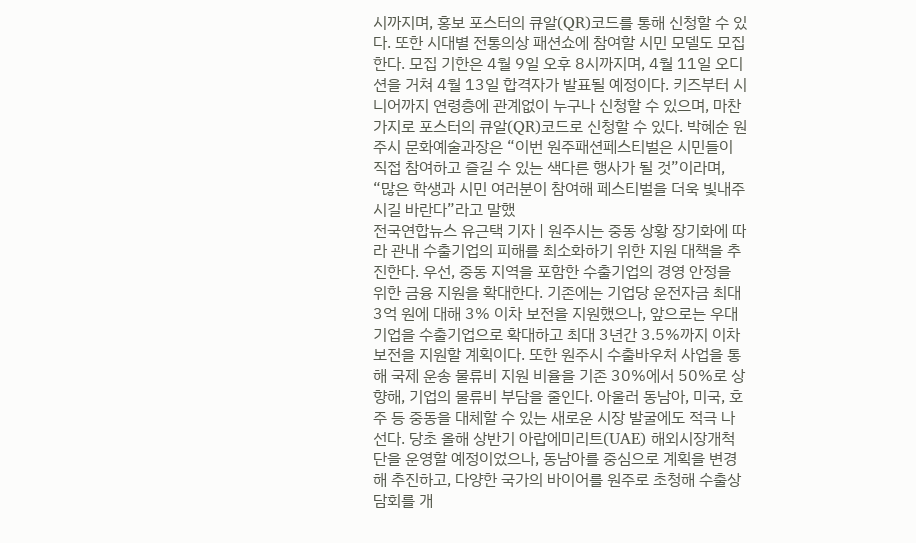시까지며, 홍보 포스터의 큐알(QR)코드를 통해 신청할 수 있다. 또한 시대별 전통의상 패션쇼에 참여할 시민 모델도 모집한다. 모집 기한은 4월 9일 오후 8시까지며, 4월 11일 오디션을 거쳐 4월 13일 합격자가 발표될 예정이다. 키즈부터 시니어까지 연령층에 관계없이 누구나 신청할 수 있으며, 마찬가지로 포스터의 큐알(QR)코드로 신청할 수 있다. 박혜순 원주시 문화예술과장은 “이번 원주패션페스티벌은 시민들이 직접 참여하고 즐길 수 있는 색다른 행사가 될 것”이라며, “많은 학생과 시민 여러분이 참여해 페스티벌을 더욱 빛내주시길 바란다”라고 말했
전국연합뉴스 유근택 기자 | 원주시는 중동 상황 장기화에 따라 관내 수출기업의 피해를 최소화하기 위한 지원 대책을 추진한다. 우선, 중동 지역을 포함한 수출기업의 경영 안정을 위한 금융 지원을 확대한다. 기존에는 기업당 운전자금 최대 3억 원에 대해 3% 이차 보전을 지원했으나, 앞으로는 우대기업을 수출기업으로 확대하고 최대 3년간 3.5%까지 이차 보전을 지원할 계획이다. 또한 원주시 수출바우처 사업을 통해 국제 운송 물류비 지원 비율을 기존 30%에서 50%로 상향해, 기업의 물류비 부담을 줄인다. 아울러 동남아, 미국, 호주 등 중동을 대체할 수 있는 새로운 시장 발굴에도 적극 나선다. 당초 올해 상반기 아랍에미리트(UAE) 해외시장개척단을 운영할 예정이었으나, 동남아를 중심으로 계획을 변경해 추진하고, 다양한 국가의 바이어를 원주로 초청해 수출상담회를 개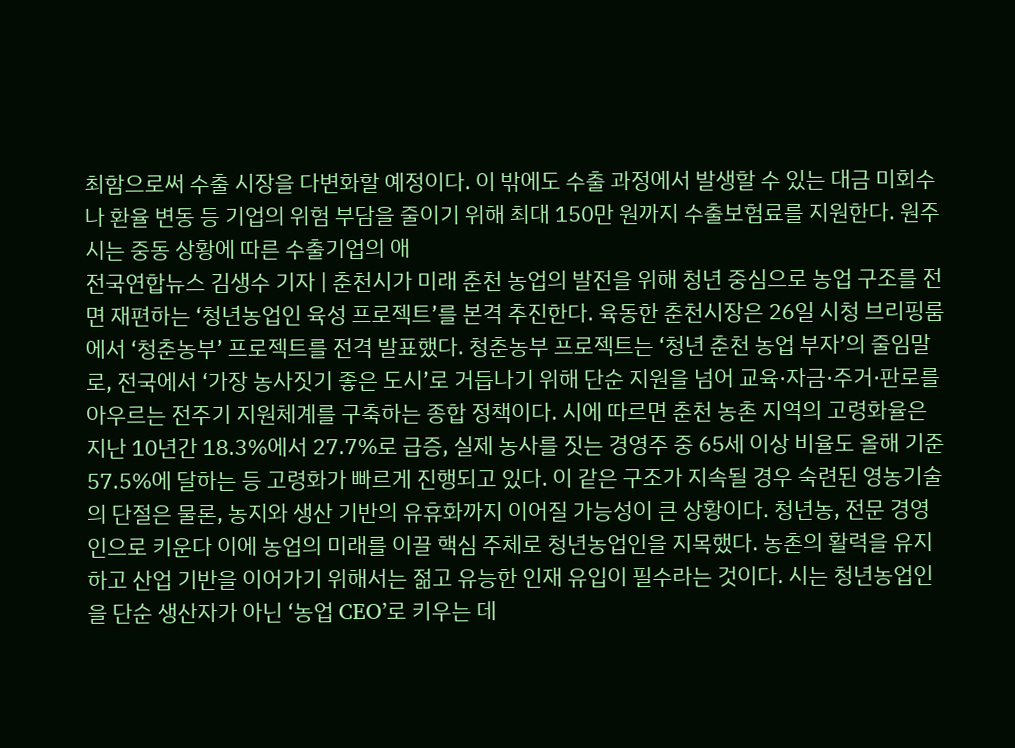최함으로써 수출 시장을 다변화할 예정이다. 이 밖에도 수출 과정에서 발생할 수 있는 대금 미회수나 환율 변동 등 기업의 위험 부담을 줄이기 위해 최대 150만 원까지 수출보험료를 지원한다. 원주시는 중동 상황에 따른 수출기업의 애
전국연합뉴스 김생수 기자 | 춘천시가 미래 춘천 농업의 발전을 위해 청년 중심으로 농업 구조를 전면 재편하는 ‘청년농업인 육성 프로젝트’를 본격 추진한다. 육동한 춘천시장은 26일 시청 브리핑룸에서 ‘청춘농부’ 프로젝트를 전격 발표했다. 청춘농부 프로젝트는 ‘청년 춘천 농업 부자’의 줄임말로, 전국에서 ‘가장 농사짓기 좋은 도시’로 거듭나기 위해 단순 지원을 넘어 교육·자금·주거·판로를 아우르는 전주기 지원체계를 구축하는 종합 정책이다. 시에 따르면 춘천 농촌 지역의 고령화율은 지난 10년간 18.3%에서 27.7%로 급증, 실제 농사를 짓는 경영주 중 65세 이상 비율도 올해 기준 57.5%에 달하는 등 고령화가 빠르게 진행되고 있다. 이 같은 구조가 지속될 경우 숙련된 영농기술의 단절은 물론, 농지와 생산 기반의 유휴화까지 이어질 가능성이 큰 상황이다. 청년농, 전문 경영인으로 키운다 이에 농업의 미래를 이끌 핵심 주체로 청년농업인을 지목했다. 농촌의 활력을 유지하고 산업 기반을 이어가기 위해서는 젊고 유능한 인재 유입이 필수라는 것이다. 시는 청년농업인을 단순 생산자가 아닌 ‘농업 CEO’로 키우는 데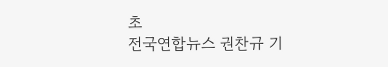초
전국연합뉴스 권찬규 기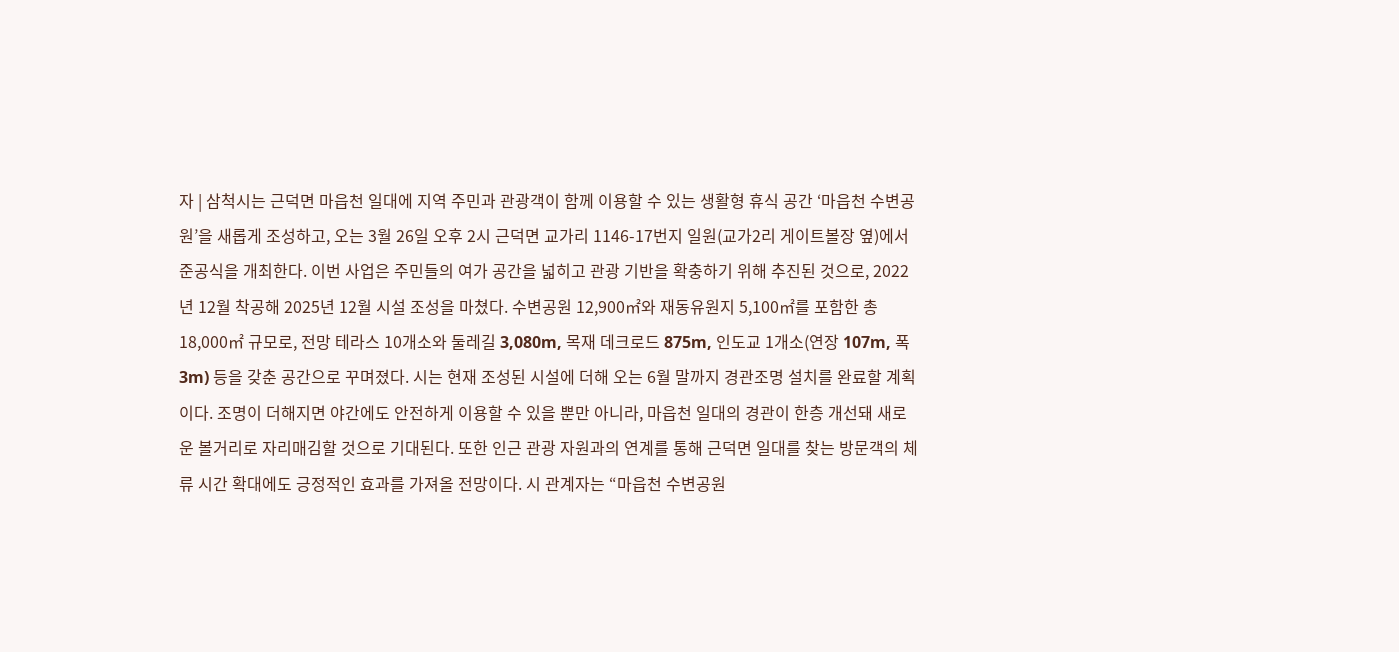자 | 삼척시는 근덕면 마읍천 일대에 지역 주민과 관광객이 함께 이용할 수 있는 생활형 휴식 공간 ‘마읍천 수변공원’을 새롭게 조성하고, 오는 3월 26일 오후 2시 근덕면 교가리 1146-17번지 일원(교가2리 게이트볼장 옆)에서 준공식을 개최한다. 이번 사업은 주민들의 여가 공간을 넓히고 관광 기반을 확충하기 위해 추진된 것으로, 2022년 12월 착공해 2025년 12월 시설 조성을 마쳤다. 수변공원 12,900㎡와 재동유원지 5,100㎡를 포함한 총 18,000㎡ 규모로, 전망 테라스 10개소와 둘레길 3,080m, 목재 데크로드 875m, 인도교 1개소(연장 107m, 폭 3m) 등을 갖춘 공간으로 꾸며졌다. 시는 현재 조성된 시설에 더해 오는 6월 말까지 경관조명 설치를 완료할 계획이다. 조명이 더해지면 야간에도 안전하게 이용할 수 있을 뿐만 아니라, 마읍천 일대의 경관이 한층 개선돼 새로운 볼거리로 자리매김할 것으로 기대된다. 또한 인근 관광 자원과의 연계를 통해 근덕면 일대를 찾는 방문객의 체류 시간 확대에도 긍정적인 효과를 가져올 전망이다. 시 관계자는 “마읍천 수변공원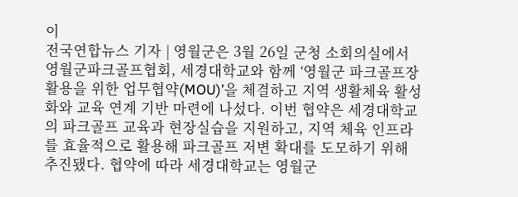이
전국연합뉴스 기자 | 영월군은 3월 26일 군청 소회의실에서 영월군파크골프협회, 세경대학교와 함께 ‘영월군 파크골프장 활용을 위한 업무협약(MOU)’을 체결하고 지역 생활체육 활성화와 교육 연계 기반 마련에 나섰다. 이번 협약은 세경대학교의 파크골프 교육과 현장실습을 지원하고, 지역 체육 인프라를 효율적으로 활용해 파크골프 저변 확대를 도모하기 위해 추진됐다. 협약에 따라 세경대학교는 영월군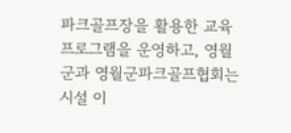파크골프장을 활용한 교육 프로그램을 운영하고, 영월군과 영월군파크골프협회는 시설 이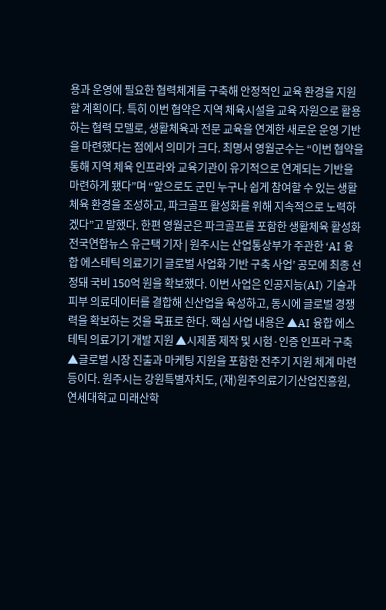용과 운영에 필요한 협력체계를 구축해 안정적인 교육 환경을 지원할 계획이다. 특히 이번 협약은 지역 체육시설을 교육 자원으로 활용하는 협력 모델로, 생활체육과 전문 교육을 연계한 새로운 운영 기반을 마련했다는 점에서 의미가 크다. 최명서 영월군수는 “이번 협약을 통해 지역 체육 인프라와 교육기관이 유기적으로 연계되는 기반을 마련하게 됐다”며 “앞으로도 군민 누구나 쉽게 참여할 수 있는 생활체육 환경을 조성하고, 파크골프 활성화를 위해 지속적으로 노력하겠다”고 말했다. 한편 영월군은 파크골프를 포함한 생활체육 활성화
전국연합뉴스 유근택 기자 | 원주시는 산업통상부가 주관한 ‘AI 융합 에스테틱 의료기기 글로벌 사업화 기반 구축 사업’ 공모에 최종 선정돼 국비 150억 원을 확보했다. 이번 사업은 인공지능(AI) 기술과 피부 의료데이터를 결합해 신산업을 육성하고, 동시에 글로벌 경쟁력을 확보하는 것을 목표로 한다. 핵심 사업 내용은 ▲AI 융합 에스테틱 의료기기 개발 지원 ▲시제품 제작 및 시험·인증 인프라 구축 ▲글로벌 시장 진출과 마케팅 지원을 포함한 전주기 지원 체계 마련 등이다. 원주시는 강원특별자치도, (재)원주의료기기산업진흥원, 연세대학교 미래산학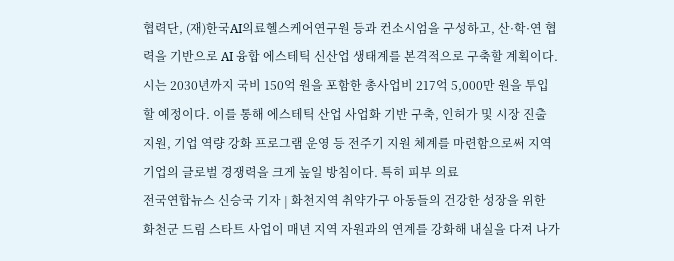협력단, (재)한국AI의료헬스케어연구원 등과 컨소시엄을 구성하고, 산·학·연 협력을 기반으로 AI 융합 에스테틱 신산업 생태계를 본격적으로 구축할 계획이다. 시는 2030년까지 국비 150억 원을 포함한 총사업비 217억 5,000만 원을 투입할 예정이다. 이를 통해 에스테틱 산업 사업화 기반 구축, 인허가 및 시장 진출 지원, 기업 역량 강화 프로그램 운영 등 전주기 지원 체계를 마련함으로써 지역기업의 글로벌 경쟁력을 크게 높일 방침이다. 특히 피부 의료
전국연합뉴스 신승국 기자 | 화천지역 취약가구 아동들의 건강한 성장을 위한 화천군 드림 스타트 사업이 매년 지역 자원과의 연계를 강화해 내실을 다져 나가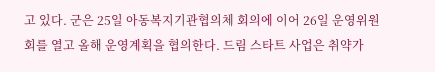고 있다. 군은 25일 아동복지기관협의체 회의에 이어 26일 운영위원회를 열고 올해 운영계획을 협의한다. 드림 스타트 사업은 취약가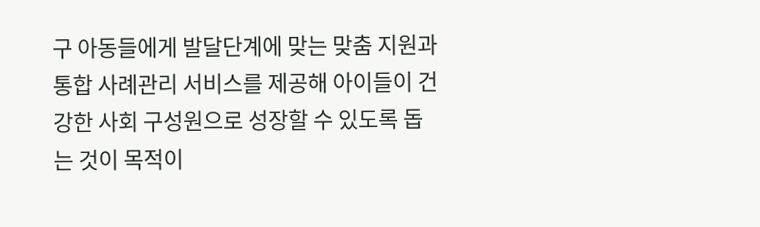구 아동들에게 발달단계에 맞는 맞춤 지원과 통합 사례관리 서비스를 제공해 아이들이 건강한 사회 구성원으로 성장할 수 있도록 돕는 것이 목적이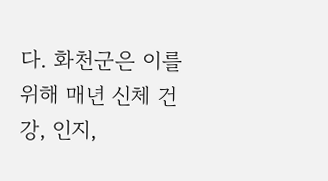다. 화천군은 이를 위해 매년 신체 건강, 인지,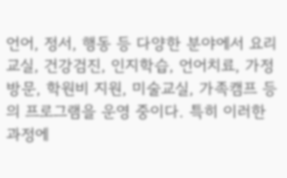언어, 정서, 행동 등 다양한 분야에서 요리교실, 건강검진, 인지학습, 언어치료, 가정 방문, 학원비 지원, 미술교실, 가족캠프 등의 프로그램을 운영 중이다. 특히 이러한 과정에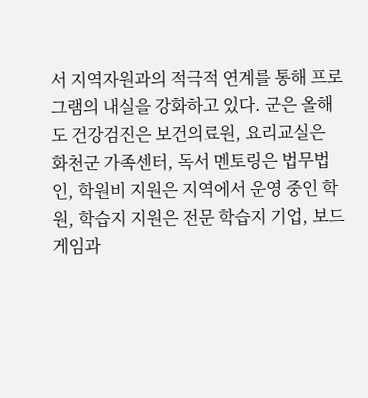서 지역자원과의 적극적 연계를 통해 프로그램의 내실을 강화하고 있다. 군은 올해도 건강검진은 보건의료원, 요리교실은 화천군 가족센터, 독서 멘토링은 법무법인, 학원비 지원은 지역에서 운영 중인 학원, 학습지 지원은 전문 학습지 기업, 보드게임과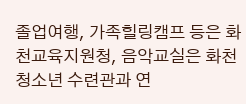졸업여행, 가족힐링캠프 등은 화천교육지원청, 음악교실은 화천 청소년 수련관과 연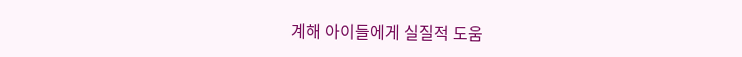계해 아이들에게 실질적 도움